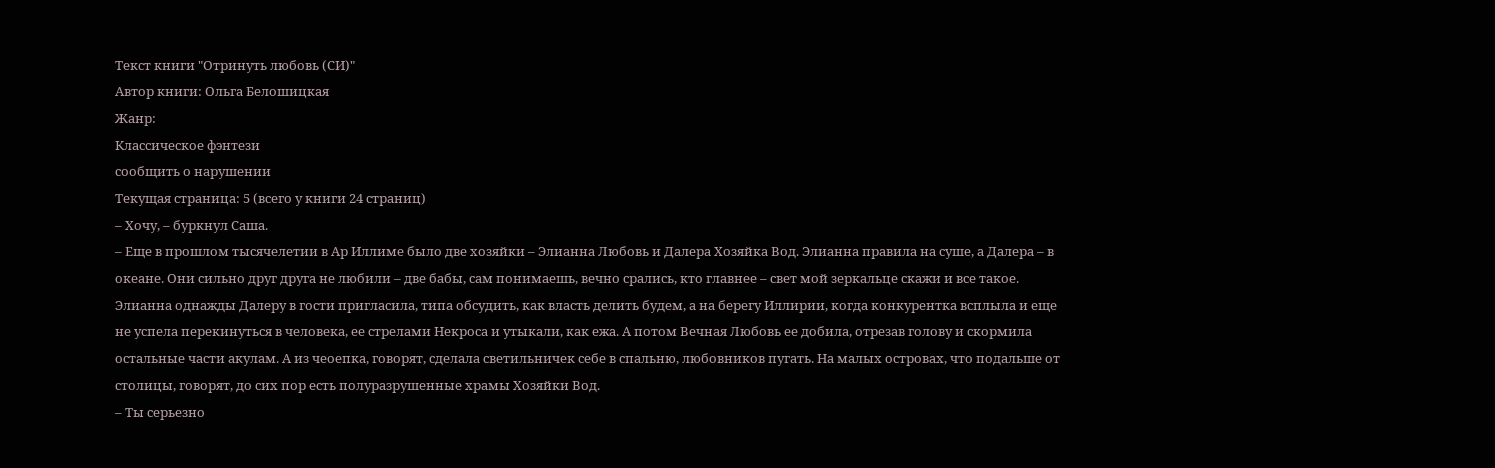Текст книги "Отринуть любовь (СИ)"
Автор книги: Ольга Белошицкая
Жанр:
Классическое фэнтези
сообщить о нарушении
Текущая страница: 5 (всего у книги 24 страниц)
– Хочу, – буркнул Саша.
– Еще в прошлом тысячелетии в Ар Иллиме было две хозяйки – Элианна Любовь и Далера Хозяйка Вод. Элианна правила на суше, а Далера – в океане. Они сильно друг друга не любили – две бабы, сам понимаешь, вечно срались, кто главнее – свет мой зеркальце скажи и все такое. Элианна однажды Далеру в гости пригласила, типа обсудить, как власть делить будем, а на берегу Иллирии, когда конкурентка всплыла и еще не успела перекинуться в человека, ее стрелами Некроса и утыкали, как ежа. А потом Вечная Любовь ее добила, отрезав голову и скормила остальные части акулам. А из чеоепка, говорят, сделала светильничек себе в спальню, любовников пугать. На малых островах, что подальше от столицы, говорят, до сих пор есть полуразрушенные храмы Хозяйки Вод.
– Ты серьезно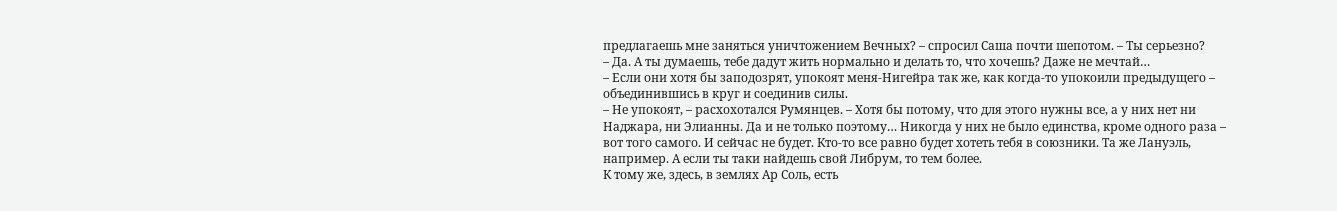предлагаешь мне заняться уничтожением Вечных? – спросил Саша почти шепотом. – Ты серьезно?
– Да. А ты думаешь, тебе дадут жить нормально и делать то, что хочешь? Даже не мечтай…
– Если они хотя бы заподозрят, упокоят меня-Нигейра так же, как когда-то упокоили предыдущего – объединившись в круг и соединив силы.
– Не упокоят, – расхохотался Румянцев. – Хотя бы потому, что для этого нужны все, а у них нет ни Наджара, ни Элианны. Да и не только поэтому… Никогда у них не было единства, кроме одного раза – вот того самого. И сейчас не будет. Кто-то все равно будет хотеть тебя в союзники. Та же Лануэль, например. А если ты таки найдешь свой Либрум, то тем более.
К тому же, здесь, в землях Ар Соль, есть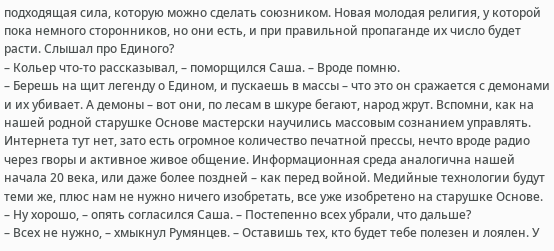подходящая сила, которую можно сделать союзником. Новая молодая религия, у которой пока немного сторонников, но они есть, и при правильной пропаганде их число будет расти. Слышал про Единого?
– Кольер что-то рассказывал, – поморщился Саша. – Вроде помню.
– Берешь на щит легенду о Едином, и пускаешь в массы – что это он сражается с демонами и их убивает. А демоны – вот они, по лесам в шкуре бегают, народ жрут. Вспомни, как на нашей родной старушке Основе мастерски научились массовым сознанием управлять. Интернета тут нет, зато есть огромное количество печатной прессы, нечто вроде радио через гворы и активное живое общение. Информационная среда аналогична нашей начала 20 века, или даже более поздней – как перед войной. Медийные технологии будут теми же, плюс нам не нужно ничего изобретать, все уже изобретено на старушке Основе.
– Ну хорошо, – опять согласился Саша. – Постепенно всех убрали, что дальше?
– Всех не нужно, – хмыкнул Румянцев. – Оставишь тех, кто будет тебе полезен и лоялен. У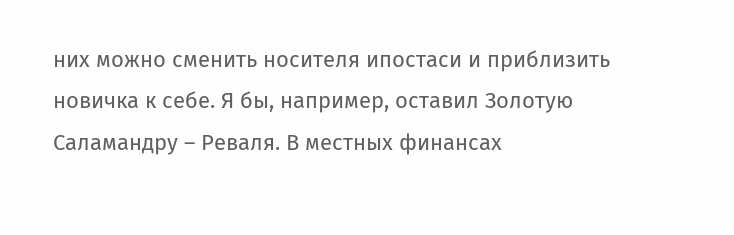них можно сменить носителя ипостаси и приблизить новичка к себе. Я бы, например, оставил Золотую Саламандру – Реваля. В местных финансах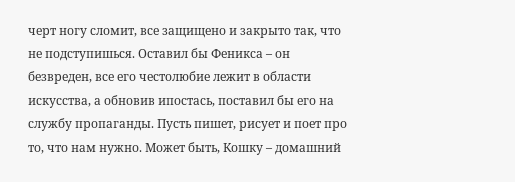черт ногу сломит, все защищено и закрыто так, что не подступишься. Оставил бы Феникса – он безвреден, все его честолюбие лежит в области искусства, а обновив ипостась, поставил бы его на службу пропаганды. Пусть пишет, рисует и поет про то, что нам нужно. Может быть, Кошку – домашний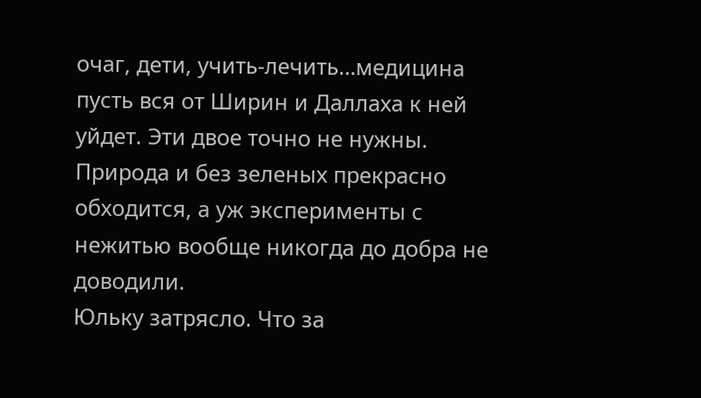очаг, дети, учить-лечить…медицина пусть вся от Ширин и Даллаха к ней уйдет. Эти двое точно не нужны. Природа и без зеленых прекрасно обходится, а уж эксперименты с нежитью вообще никогда до добра не доводили.
Юльку затрясло. Что за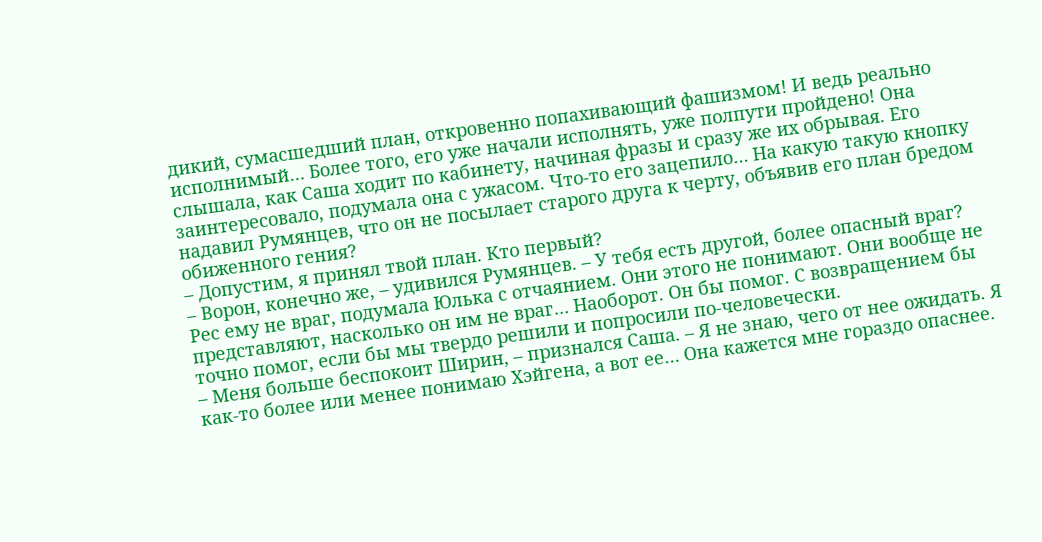дикий, сумасшедший план, откровенно попахивающий фашизмом! И ведь реально исполнимый… Более того, его уже начали исполнять, уже полпути пройдено! Она слышала, как Саша ходит по кабинету, начиная фразы и сразу же их обрывая. Его заинтересовало, подумала она с ужасом. Что-то его зацепило… На какую такую кнопку надавил Румянцев, что он не посылает старого друга к черту, объявив его план бредом обиженного гения?
– Допустим, я принял твой план. Кто первый?
– Ворон, конечно же, – удивился Румянцев. – У тебя есть другой, более опасный враг?
Рес ему не враг, подумала Юлька с отчаянием. Они этого не понимают. Они вообще не представляют, насколько он им не враг… Наоборот. Он бы помог. С возвращением бы точно помог, если бы мы твердо решили и попросили по-человечески.
– Меня больше беспокоит Ширин, – признался Саша. – Я не знаю, чего от нее ожидать. Я как-то более или менее понимаю Хэйгена, а вот ее… Она кажется мне гораздо опаснее.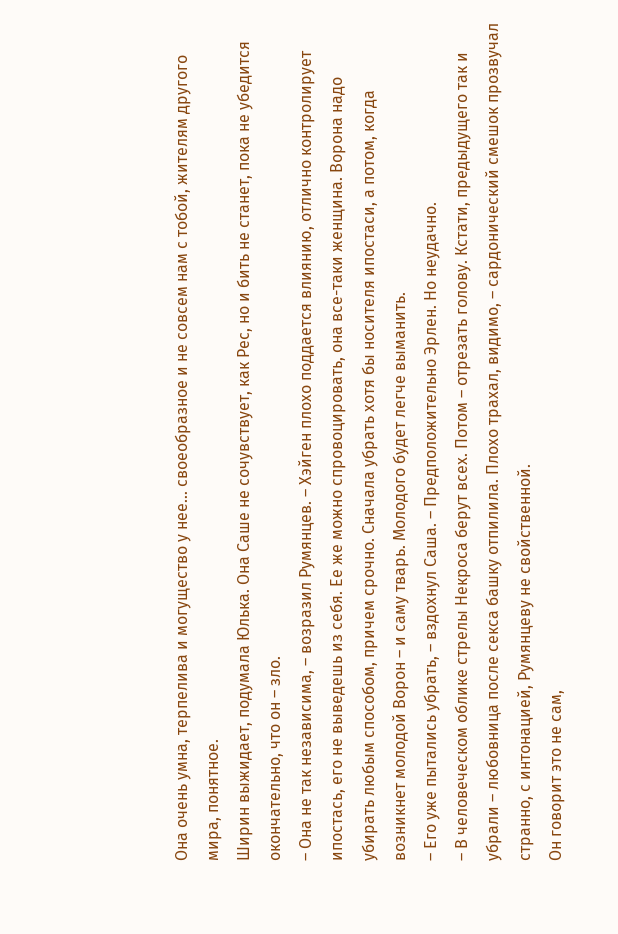Она очень умна, терпелива и могущество у нее… своеобразное и не совсем нам с тобой, жителям другого мира, понятное.
Ширин выжидает, подумала Юлька. Она Саше не сочувствует, как Рес, но и бить не станет, пока не убедится окончательно, что он – зло.
– Она не так независима, – возразил Румянцев. – Хэйген плохо поддается влиянию, отлично контролирует ипостась, его не выведешь из себя. Ее же можно спровоцировать, она все-таки женщина. Ворона надо убирать любым способом, причем срочно. Сначала убрать хотя бы носителя ипостаси, а потом, когда возникнет молодой Ворон – и саму тварь. Молодого будет легче выманить.
– Его уже пытались убрать, – вздохнул Саша. – Предположительно Эрлен. Но неудачно.
– В человеческом облике стрелы Некроса берут всех. Потом – отрезать голову. Кстати, предыдущего так и убрали – любовница после секса башку отпилила. Плохо трахал, видимо, – сардонический смешок прозвучал странно, с интонацией, Румянцеву не свойственной.
Он говорит это не сам,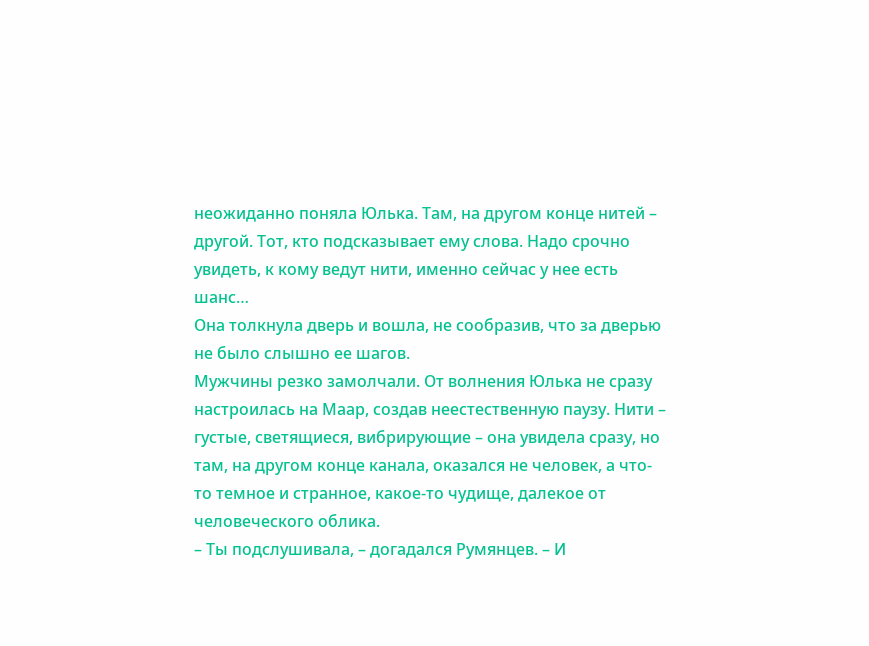неожиданно поняла Юлька. Там, на другом конце нитей – другой. Тот, кто подсказывает ему слова. Надо срочно увидеть, к кому ведут нити, именно сейчас у нее есть шанс…
Она толкнула дверь и вошла, не сообразив, что за дверью не было слышно ее шагов.
Мужчины резко замолчали. От волнения Юлька не сразу настроилась на Маар, создав неестественную паузу. Нити – густые, светящиеся, вибрирующие – она увидела сразу, но там, на другом конце канала, оказался не человек, а что-то темное и странное, какое-то чудище, далекое от человеческого облика.
– Ты подслушивала, – догадался Румянцев. – И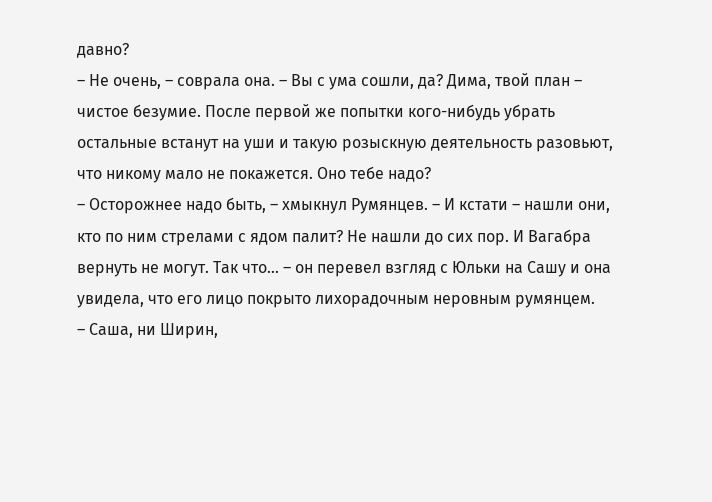давно?
– Не очень, – соврала она. – Вы с ума сошли, да? Дима, твой план – чистое безумие. После первой же попытки кого-нибудь убрать остальные встанут на уши и такую розыскную деятельность разовьют, что никому мало не покажется. Оно тебе надо?
– Осторожнее надо быть, – хмыкнул Румянцев. – И кстати – нашли они, кто по ним стрелами с ядом палит? Не нашли до сих пор. И Вагабра вернуть не могут. Так что… – он перевел взгляд с Юльки на Сашу и она увидела, что его лицо покрыто лихорадочным неровным румянцем.
– Саша, ни Ширин,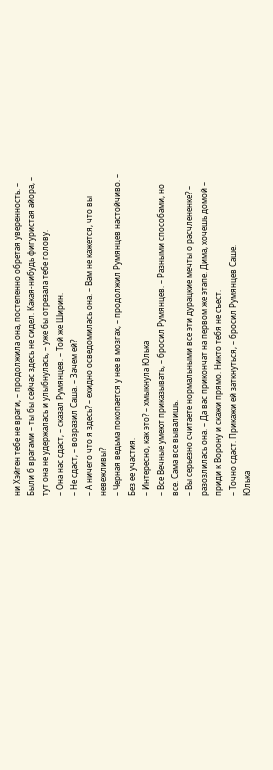ни Хэйген тебе не враги, – продолжила она, постепенно обретая уверенность. – Были б врагами – ты бы сейчас здесь не сидел. Какая-нибудь фигуристая айора, – тут она не удержалась и улыбнулась, – уже бы отрезала тебе голову.
– Она нас сдаст, – сказал Румянцев. – Той же Ширин.
– Не сдаст, – возразил Саша. – Зачем ей?
– А ничего что я здесь? – ехидно осведомилась она. – Вам не кажется, что вы невежливы?
– Черная ведьма покопается у нее в мозгах, – продолжил Румянцев настойчиво. – Без ее участия.
– Интересно, как это? – хмыкнула Юлька
– Все Вечные умеют приказывать, – бросил Румянцев. – Разными способами, но все. Сама все вывалишь.
– Вы серьезно считаете нормальными все эти дурацкие мечты о расчлененке? – разозлилась она. – Да вас прикончат на первом же этапе. Дима, хочешь домой – приди к Ворону и скажи прямо. Никто тебя не съест.
– Точно сдаст. Прикажи ей заткнуться, – бросил Румянцев Саше.
Юлька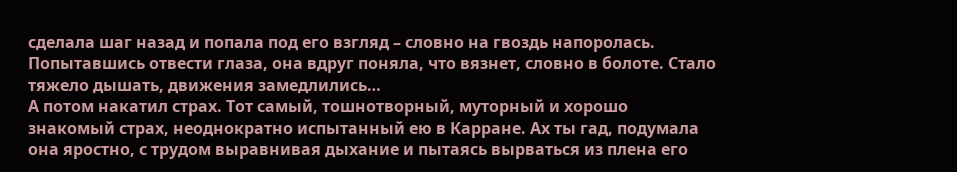сделала шаг назад и попала под его взгляд – словно на гвоздь напоролась. Попытавшись отвести глаза, она вдруг поняла, что вязнет, словно в болоте. Стало тяжело дышать, движения замедлились…
А потом накатил страх. Тот самый, тошнотворный, муторный и хорошо знакомый страх, неоднократно испытанный ею в Карране. Ах ты гад, подумала она яростно, с трудом выравнивая дыхание и пытаясь вырваться из плена его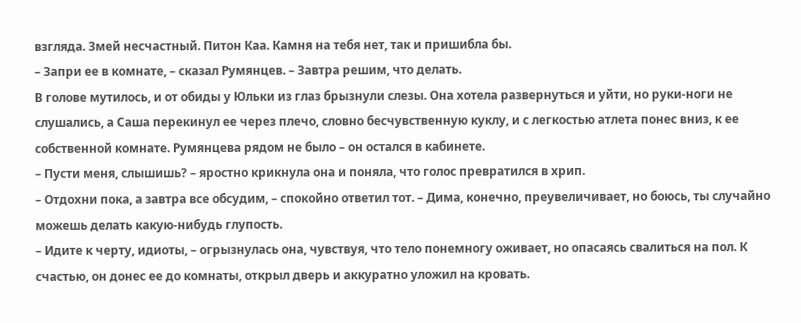взгляда. Змей несчастный. Питон Каа. Камня на тебя нет, так и пришибла бы.
– Запри ее в комнате, – сказал Румянцев. – Завтра решим, что делать.
В голове мутилось, и от обиды у Юльки из глаз брызнули слезы. Она хотела развернуться и уйти, но руки-ноги не слушались, а Саша перекинул ее через плечо, словно бесчувственную куклу, и с легкостью атлета понес вниз, к ее собственной комнате. Румянцева рядом не было – он остался в кабинете.
– Пусти меня, слышишь? – яростно крикнула она и поняла, что голос превратился в хрип.
– Отдохни пока, а завтра все обсудим, – спокойно ответил тот. – Дима, конечно, преувеличивает, но боюсь, ты случайно можешь делать какую-нибудь глупость.
– Идите к черту, идиоты, – огрызнулась она, чувствуя, что тело понемногу оживает, но опасаясь свалиться на пол. К счастью, он донес ее до комнаты, открыл дверь и аккуратно уложил на кровать.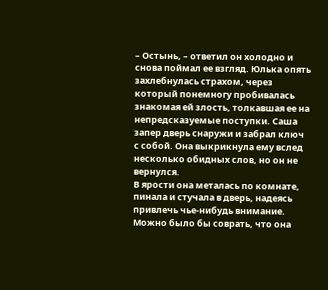– Остынь, – ответил он холодно и снова поймал ее взгляд. Юлька опять захлебнулась страхом, через который понемногу пробивалась знакомая ей злость, толкавшая ее на непредсказуемые поступки. Саша запер дверь снаружи и забрал ключ с собой. Она выкрикнула ему вслед несколько обидных слов, но он не вернулся.
В ярости она металась по комнате, пинала и стучала в дверь, надеясь привлечь чье-нибудь внимание. Можно было бы соврать, что она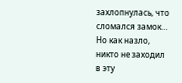захлопнулась, что сломался замок… Но как назло, никто не заходил в эту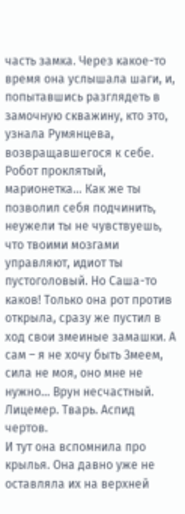часть замка. Через какое-то время она услышала шаги, и, попытавшись разглядеть в замочную скважину, кто это, узнала Румянцева, возвращавшегося к себе. Робот проклятый, марионетка… Как же ты позволил себя подчинить, неужели ты не чувствуешь, что твоими мозгами управляют, идиот ты пустоголовый. Но Саша-то каков! Только она рот против открыла, сразу же пустил в ход свои змеиные замашки. А сам – я не хочу быть Змеем, сила не моя, оно мне не нужно… Врун несчастный. Лицемер. Тварь. Аспид чертов.
И тут она вспомнила про крылья. Она давно уже не оставляла их на верхней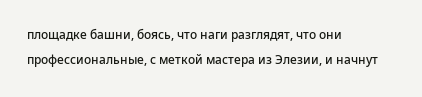площадке башни, боясь, что наги разглядят, что они профессиональные, с меткой мастера из Элезии, и начнут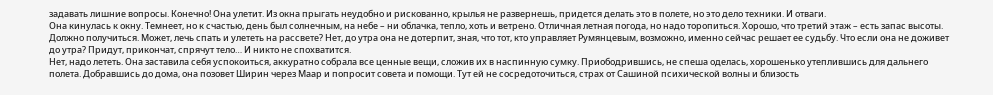задавать лишние вопросы. Конечно! Она улетит. Из окна прыгать неудобно и рискованно, крылья не развернешь, придется делать это в полете, но это дело техники. И отваги.
Она кинулась к окну. Темнеет, но к счастью, день был солнечным, на небе – ни облачка, тепло, хоть и ветрено. Отличная летная погода, но надо торопиться. Хорошо, что третий этаж – есть запас высоты. Должно получиться. Может, лечь спать и улететь на рассвете? Нет, до утра она не дотерпит, зная, что тот, кто управляет Румянцевым, возможно, именно сейчас решает ее судьбу. Что если она не доживет до утра? Придут, прикончат, спрячут тело… И никто не спохватится.
Нет, надо лететь. Она заставила себя успокоиться, аккуратно собрала все ценные вещи, сложив их в наспинную сумку. Приободрившись, не спеша оделась, хорошенько утеплившись для дальнего полета. Добравшись до дома, она позовет Ширин через Маар и попросит совета и помощи. Тут ей не сосредоточиться, страх от Сашиной психической волны и близость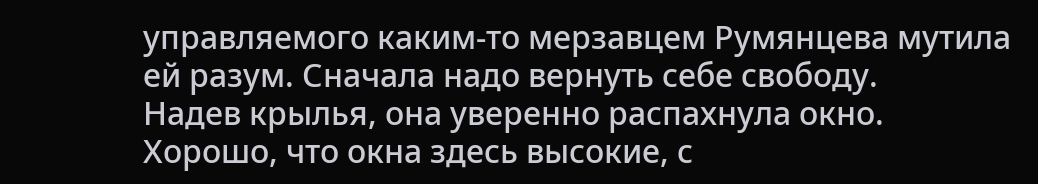управляемого каким-то мерзавцем Румянцева мутила ей разум. Сначала надо вернуть себе свободу.
Надев крылья, она уверенно распахнула окно. Хорошо, что окна здесь высокие, с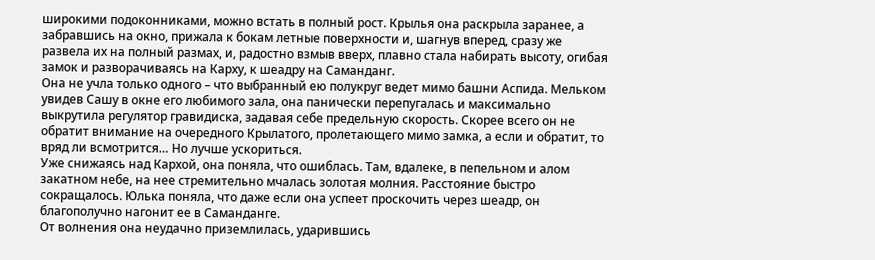широкими подоконниками, можно встать в полный рост. Крылья она раскрыла заранее, а забравшись на окно, прижала к бокам летные поверхности и, шагнув вперед, сразу же развела их на полный размах, и, радостно взмыв вверх, плавно стала набирать высоту, огибая замок и разворачиваясь на Карху, к шеадру на Саманданг.
Она не учла только одного – что выбранный ею полукруг ведет мимо башни Аспида. Мельком увидев Сашу в окне его любимого зала, она панически перепугалась и максимально выкрутила регулятор гравидиска, задавая себе предельную скорость. Скорее всего он не обратит внимание на очередного Крылатого, пролетающего мимо замка, а если и обратит, то вряд ли всмотрится… Но лучше ускориться.
Уже снижаясь над Кархой, она поняла, что ошиблась. Там, вдалеке, в пепельном и алом закатном небе, на нее стремительно мчалась золотая молния. Расстояние быстро сокращалось. Юлька поняла, что даже если она успеет проскочить через шеадр, он благополучно нагонит ее в Саманданге.
От волнения она неудачно приземлилась, ударившись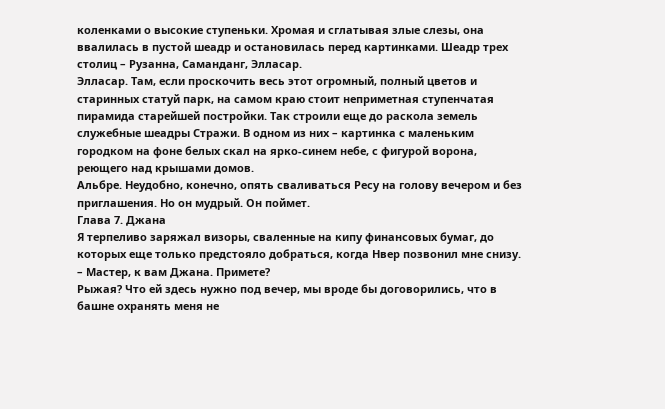коленками о высокие ступеньки. Хромая и сглатывая злые слезы, она ввалилась в пустой шеадр и остановилась перед картинками. Шеадр трех столиц – Рузанна, Саманданг, Элласар.
Элласар. Там, если проскочить весь этот огромный, полный цветов и старинных статуй парк, на самом краю стоит неприметная ступенчатая пирамида старейшей постройки. Так строили еще до раскола земель служебные шеадры Стражи. В одном из них – картинка с маленьким городком на фоне белых скал на ярко-синем небе, с фигурой ворона, реющего над крышами домов.
Альбре. Неудобно, конечно, опять сваливаться Ресу на голову вечером и без приглашения. Но он мудрый. Он поймет.
Глава 7. Джана
Я терпеливо заряжал визоры, сваленные на кипу финансовых бумаг, до которых еще только предстояло добраться, когда Нвер позвонил мне снизу.
– Мастер, к вам Джана. Примете?
Рыжая? Что ей здесь нужно под вечер, мы вроде бы договорились, что в башне охранять меня не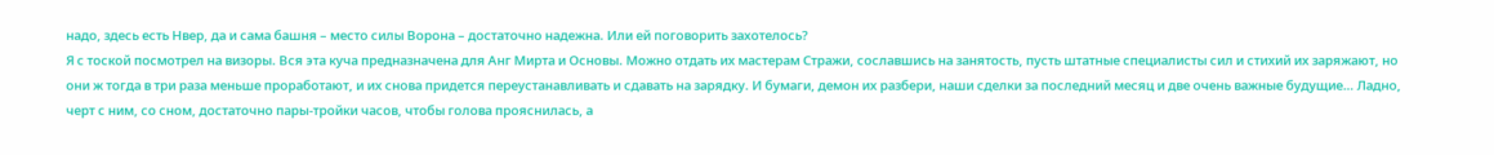надо, здесь есть Нвер, да и сама башня – место силы Ворона – достаточно надежна. Или ей поговорить захотелось?
Я с тоской посмотрел на визоры. Вся эта куча предназначена для Анг Мирта и Основы. Можно отдать их мастерам Стражи, сославшись на занятость, пусть штатные специалисты сил и стихий их заряжают, но они ж тогда в три раза меньше проработают, и их снова придется переустанавливать и сдавать на зарядку. И бумаги, демон их разбери, наши сделки за последний месяц и две очень важные будущие… Ладно, черт с ним, со сном, достаточно пары-тройки часов, чтобы голова прояснилась, а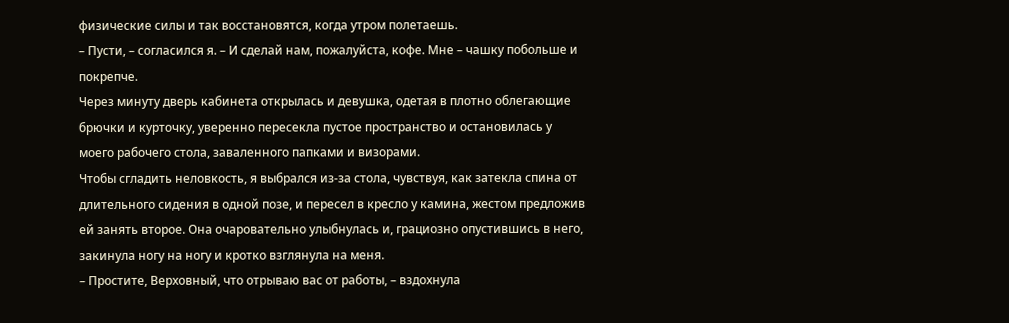физические силы и так восстановятся, когда утром полетаешь.
– Пусти, – согласился я. – И сделай нам, пожалуйста, кофе. Мне – чашку побольше и покрепче.
Через минуту дверь кабинета открылась и девушка, одетая в плотно облегающие брючки и курточку, уверенно пересекла пустое пространство и остановилась у моего рабочего стола, заваленного папками и визорами.
Чтобы сгладить неловкость, я выбрался из-за стола, чувствуя, как затекла спина от длительного сидения в одной позе, и пересел в кресло у камина, жестом предложив ей занять второе. Она очаровательно улыбнулась и, грациозно опустившись в него, закинула ногу на ногу и кротко взглянула на меня.
– Простите, Верховный, что отрываю вас от работы, – вздохнула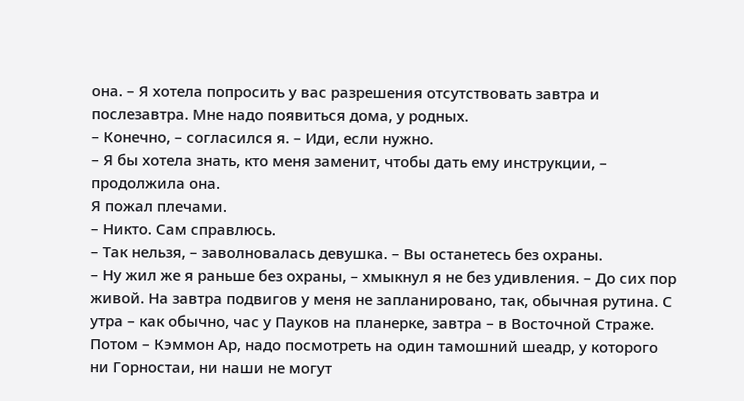она. – Я хотела попросить у вас разрешения отсутствовать завтра и послезавтра. Мне надо появиться дома, у родных.
– Конечно, – согласился я. – Иди, если нужно.
– Я бы хотела знать, кто меня заменит, чтобы дать ему инструкции, – продолжила она.
Я пожал плечами.
– Никто. Сам справлюсь.
– Так нельзя, – заволновалась девушка. – Вы останетесь без охраны.
– Ну жил же я раньше без охраны, – хмыкнул я не без удивления. – До сих пор живой. На завтра подвигов у меня не запланировано, так, обычная рутина. С утра – как обычно, час у Пауков на планерке, завтра – в Восточной Страже. Потом – Кэммон Ар, надо посмотреть на один тамошний шеадр, у которого ни Горностаи, ни наши не могут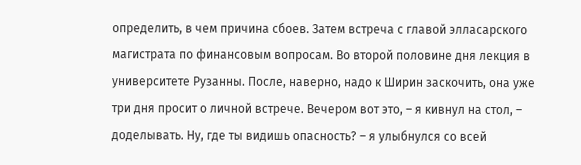определить, в чем причина сбоев. Затем встреча с главой элласарского магистрата по финансовым вопросам. Во второй половине дня лекция в университете Рузанны. После, наверно, надо к Ширин заскочить, она уже три дня просит о личной встрече. Вечером вот это, – я кивнул на стол, – доделывать. Ну, где ты видишь опасность? – я улыбнулся со всей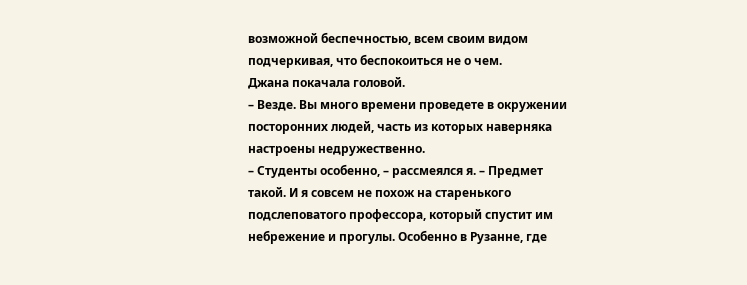возможной беспечностью, всем своим видом подчеркивая, что беспокоиться не о чем.
Джана покачала головой.
– Везде. Вы много времени проведете в окружении посторонних людей, часть из которых наверняка настроены недружественно.
– Студенты особенно, – рассмеялся я. – Предмет такой. И я совсем не похож на старенького подслеповатого профессора, который спустит им небрежение и прогулы. Особенно в Рузанне, где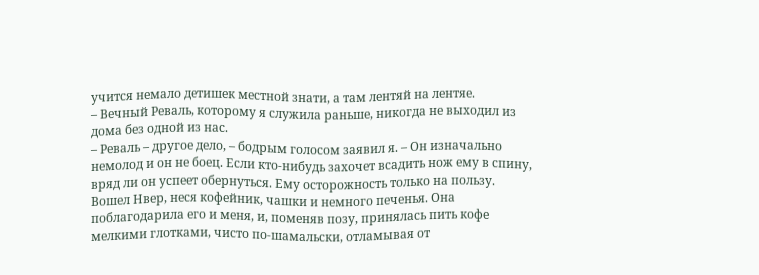учится немало детишек местной знати, а там лентяй на лентяе.
– Вечный Реваль, которому я служила раньше, никогда не выходил из дома без одной из нас.
– Реваль – другое дело, – бодрым голосом заявил я. – Он изначально немолод и он не боец. Если кто-нибудь захочет всадить нож ему в спину, вряд ли он успеет обернуться. Ему осторожность только на пользу.
Вошел Нвер, неся кофейник, чашки и немного печенья. Она поблагодарила его и меня, и, поменяв позу, принялась пить кофе мелкими глотками, чисто по-шамальски, отламывая от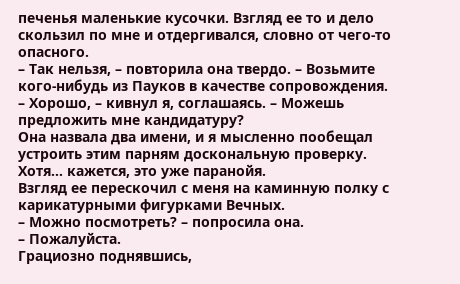печенья маленькие кусочки. Взгляд ее то и дело скользил по мне и отдергивался, словно от чего-то опасного.
– Так нельзя, – повторила она твердо. – Возьмите кого-нибудь из Пауков в качестве сопровождения.
– Хорошо, – кивнул я, соглашаясь. – Можешь предложить мне кандидатуру?
Она назвала два имени, и я мысленно пообещал устроить этим парням доскональную проверку. Хотя… кажется, это уже паранойя.
Взгляд ее перескочил с меня на каминную полку с карикатурными фигурками Вечных.
– Можно посмотреть? – попросила она.
– Пожалуйста.
Грациозно поднявшись,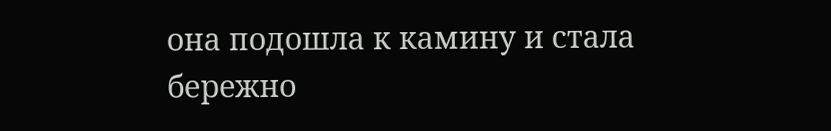она подошла к камину и стала бережно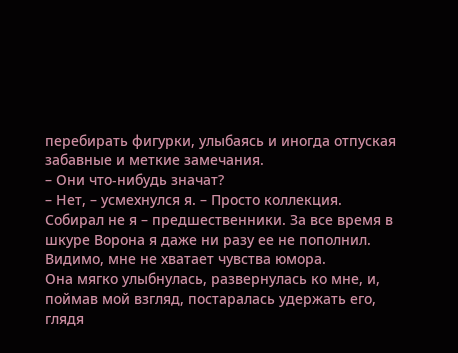перебирать фигурки, улыбаясь и иногда отпуская забавные и меткие замечания.
– Они что-нибудь значат?
– Нет, – усмехнулся я. – Просто коллекция. Собирал не я – предшественники. За все время в шкуре Ворона я даже ни разу ее не пополнил. Видимо, мне не хватает чувства юмора.
Она мягко улыбнулась, развернулась ко мне, и, поймав мой взгляд, постаралась удержать его, глядя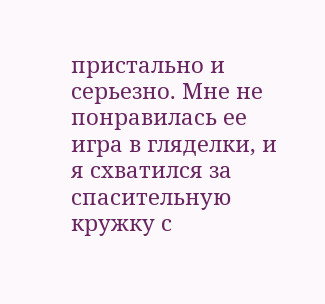пристально и серьезно. Мне не понравилась ее игра в гляделки, и я схватился за спасительную кружку с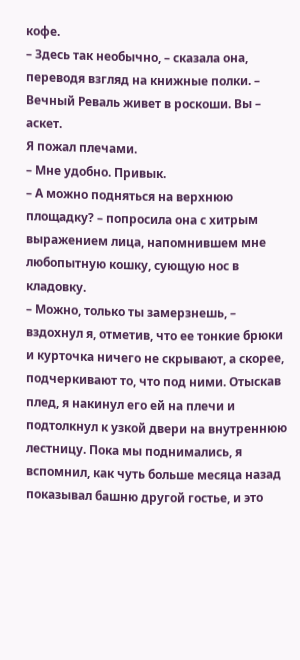кофе.
– Здесь так необычно, – сказала она, переводя взгляд на книжные полки. – Вечный Реваль живет в роскоши. Вы – аскет.
Я пожал плечами.
– Мне удобно. Привык.
– А можно подняться на верхнюю площадку? – попросила она с хитрым выражением лица, напомнившем мне любопытную кошку, сующую нос в кладовку.
– Можно, только ты замерзнешь, – вздохнул я, отметив, что ее тонкие брюки и курточка ничего не скрывают, а скорее, подчеркивают то, что под ними. Отыскав плед, я накинул его ей на плечи и подтолкнул к узкой двери на внутреннюю лестницу. Пока мы поднимались, я вспомнил, как чуть больше месяца назад показывал башню другой гостье, и это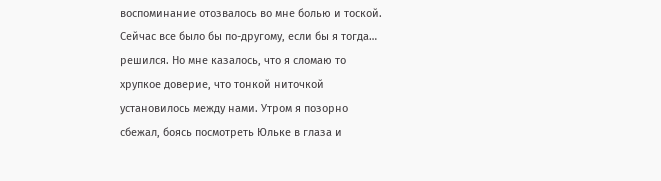воспоминание отозвалось во мне болью и тоской. Сейчас все было бы по-другому, если бы я тогда… решился. Но мне казалось, что я сломаю то хрупкое доверие, что тонкой ниточкой установилось между нами. Утром я позорно сбежал, боясь посмотреть Юльке в глаза и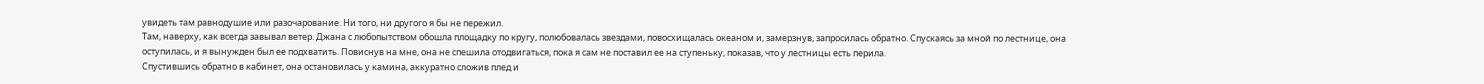увидеть там равнодушие или разочарование. Ни того, ни другого я бы не пережил.
Там, наверху, как всегда завывал ветер. Джана с любопытством обошла площадку по кругу, полюбовалась звездами, повосхищалась океаном и, замерзнув, запросилась обратно. Спускаясь за мной по лестнице, она оступилась, и я вынужден был ее подхватить. Повиснув на мне, она не спешила отодвигаться, пока я сам не поставил ее на ступеньку, показав, что у лестницы есть перила.
Спустившись обратно в кабинет, она остановилась у камина, аккуратно сложив плед и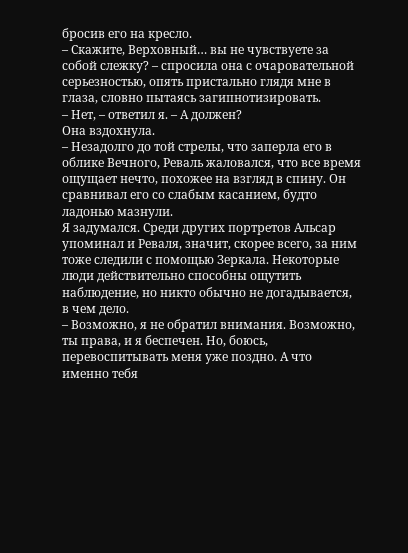бросив его на кресло.
– Скажите, Верховный… вы не чувствуете за собой слежку? – спросила она с очаровательной серьезностью, опять пристально глядя мне в глаза, словно пытаясь загипнотизировать.
– Нет, – ответил я. – А должен?
Она вздохнула.
– Незадолго до той стрелы, что заперла его в облике Вечного, Реваль жаловался, что все время ощущает нечто, похожее на взгляд в спину. Он сравнивал его со слабым касанием, будто ладонью мазнули.
Я задумался. Среди других портретов Альсар упоминал и Реваля, значит, скорее всего, за ним тоже следили с помощью Зеркала. Некоторые люди действительно способны ощутить наблюдение, но никто обычно не догадывается, в чем дело.
– Возможно, я не обратил внимания. Возможно, ты права, и я беспечен. Но, боюсь, перевоспитывать меня уже поздно. А что именно тебя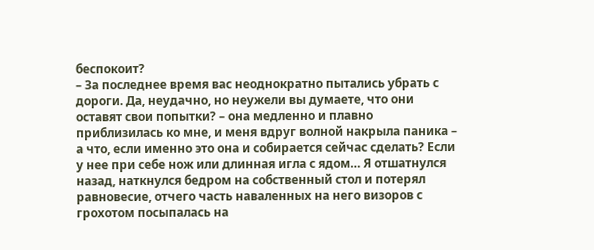беспокоит?
– За последнее время вас неоднократно пытались убрать с дороги. Да, неудачно, но неужели вы думаете, что они оставят свои попытки? – она медленно и плавно приблизилась ко мне, и меня вдруг волной накрыла паника – а что, если именно это она и собирается сейчас сделать? Если у нее при себе нож или длинная игла с ядом… Я отшатнулся назад, наткнулся бедром на собственный стол и потерял равновесие, отчего часть наваленных на него визоров с грохотом посыпалась на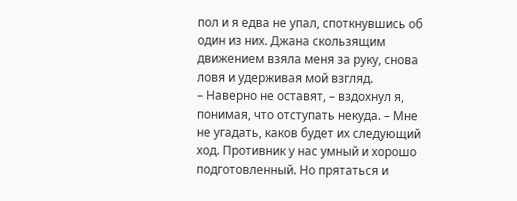пол и я едва не упал, споткнувшись об один из них. Джана скользящим движением взяла меня за руку, снова ловя и удерживая мой взгляд.
– Наверно не оставят, – вздохнул я, понимая, что отступать некуда. – Мне не угадать, каков будет их следующий ход. Противник у нас умный и хорошо подготовленный. Но прятаться и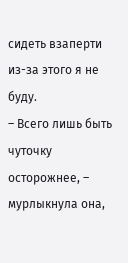сидеть взаперти из-за этого я не буду.
– Всего лишь быть чуточку осторожнее, – мурлыкнула она,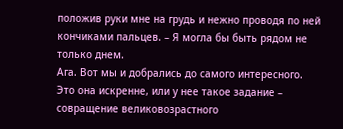положив руки мне на грудь и нежно проводя по ней кончиками пальцев. – Я могла бы быть рядом не только днем.
Ага. Вот мы и добрались до самого интересного.
Это она искренне, или у нее такое задание – совращение великовозрастного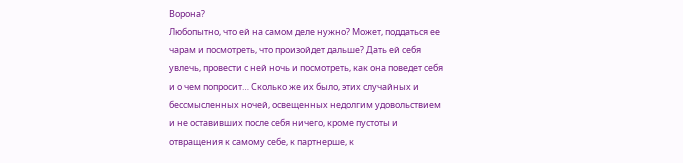Ворона?
Любопытно, что ей на самом деле нужно? Может, поддаться ее чарам и посмотреть, что произойдет дальше? Дать ей себя увлечь, провести с ней ночь и посмотреть, как она поведет себя и о чем попросит… Сколько же их было, этих случайных и бессмысленных ночей, освещенных недолгим удовольствием и не оставивших после себя ничего, кроме пустоты и отвращения к самому себе, к партнерше, к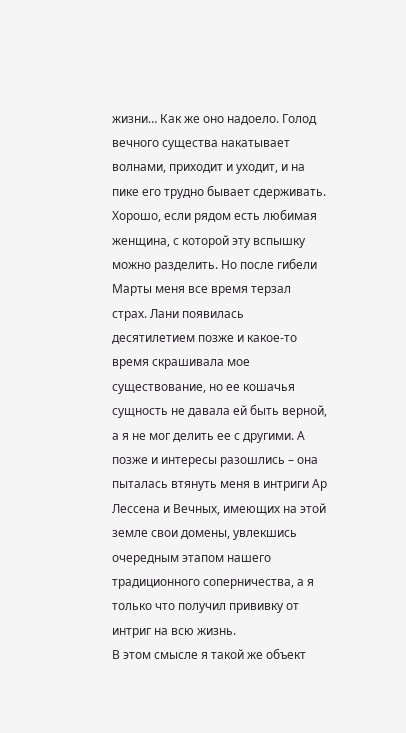жизни… Как же оно надоело. Голод вечного существа накатывает волнами, приходит и уходит, и на пике его трудно бывает сдерживать. Хорошо, если рядом есть любимая женщина, с которой эту вспышку можно разделить. Но после гибели Марты меня все время терзал страх. Лани появилась десятилетием позже и какое-то время скрашивала мое существование, но ее кошачья сущность не давала ей быть верной, а я не мог делить ее с другими. А позже и интересы разошлись – она пыталась втянуть меня в интриги Ар Лессена и Вечных, имеющих на этой земле свои домены, увлекшись очередным этапом нашего традиционного соперничества, а я только что получил прививку от интриг на всю жизнь.
В этом смысле я такой же объект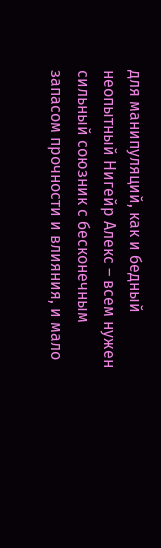для манипуляций, как и бедный неопытный Нигейр Алекс – всем нужен сильный союзник с бесконечным запасом прочности и влияния, и мало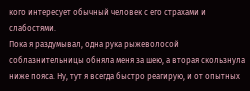кого интересует обычный человек с его страхами и слабостями.
Пока я раздумывал, одна рука рыжеволосой соблазнительницы обняла меня за шею, а вторая скользнула ниже пояса. Ну, тут я всегда быстро реагирую, и от опытных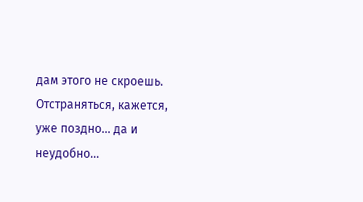дам этого не скроешь. Отстраняться, кажется, уже поздно… да и неудобно…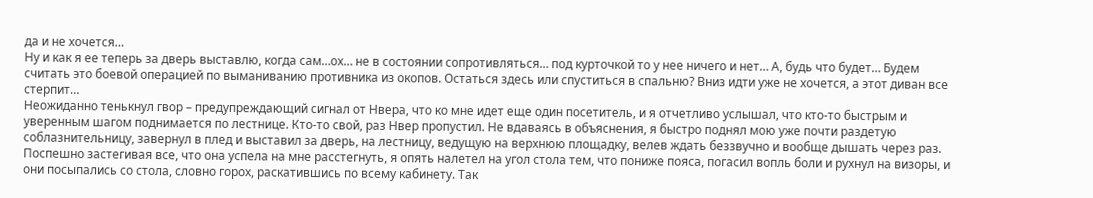да и не хочется…
Ну и как я ее теперь за дверь выставлю, когда сам…ох… не в состоянии сопротивляться… под курточкой то у нее ничего и нет… А, будь что будет… Будем считать это боевой операцией по выманиванию противника из окопов. Остаться здесь или спуститься в спальню? Вниз идти уже не хочется, а этот диван все стерпит…
Неожиданно тенькнул гвор – предупреждающий сигнал от Нвера, что ко мне идет еще один посетитель, и я отчетливо услышал, что кто-то быстрым и уверенным шагом поднимается по лестнице. Кто-то свой, раз Нвер пропустил. Не вдаваясь в объяснения, я быстро поднял мою уже почти раздетую соблазнительницу, завернул в плед и выставил за дверь, на лестницу, ведущую на верхнюю площадку, велев ждать беззвучно и вообще дышать через раз. Поспешно застегивая все, что она успела на мне расстегнуть, я опять налетел на угол стола тем, что пониже пояса, погасил вопль боли и рухнул на визоры, и они посыпались со стола, словно горох, раскатившись по всему кабинету. Так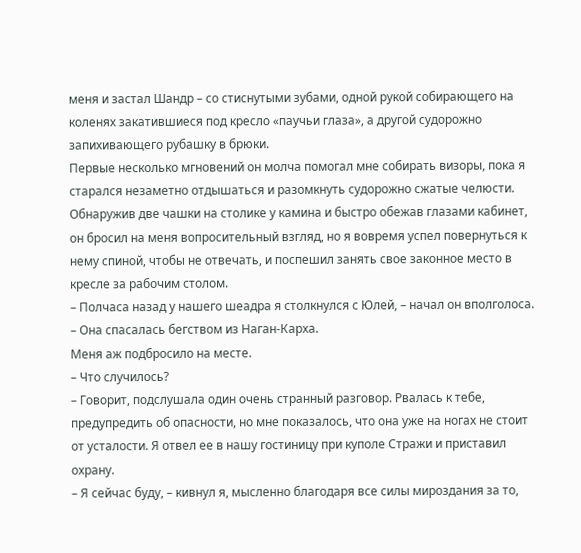меня и застал Шандр – со стиснутыми зубами, одной рукой собирающего на коленях закатившиеся под кресло «паучьи глаза», а другой судорожно запихивающего рубашку в брюки.
Первые несколько мгновений он молча помогал мне собирать визоры, пока я старался незаметно отдышаться и разомкнуть судорожно сжатые челюсти. Обнаружив две чашки на столике у камина и быстро обежав глазами кабинет, он бросил на меня вопросительный взгляд, но я вовремя успел повернуться к нему спиной, чтобы не отвечать, и поспешил занять свое законное место в кресле за рабочим столом.
– Полчаса назад у нашего шеадра я столкнулся с Юлей, – начал он вполголоса. – Она спасалась бегством из Наган-Карха.
Меня аж подбросило на месте.
– Что случилось?
– Говорит, подслушала один очень странный разговор. Рвалась к тебе, предупредить об опасности, но мне показалось, что она уже на ногах не стоит от усталости. Я отвел ее в нашу гостиницу при куполе Стражи и приставил охрану.
– Я сейчас буду, – кивнул я, мысленно благодаря все силы мироздания за то,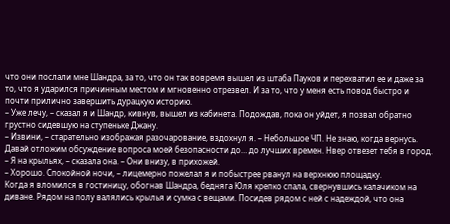что они послали мне Шандра, за то, что он так вовремя вышел из штаба Пауков и перехватил ее и даже за то, что я ударился причинным местом и мгновенно отрезвел. И за то, что у меня есть повод быстро и почти прилично завершить дурацкую историю.
– Уже лечу, – сказал я и Шандр, кивнув, вышел из кабинета. Подождав, пока он уйдет, я позвал обратно грустно сидевшую на ступеньке Джану.
– Извини, – старательно изображая разочарование, вздохнул я. – Небольшое ЧП. Не знаю, когда вернусь. Давай отложим обсуждение вопроса моей безопасности до… до лучших времен. Нвер отвезет тебя в город.
– Я на крыльях, – сказала она. – Они внизу, в прихожей.
– Хорошо. Спокойной ночи, – лицемерно пожелал я и побыстрее рванул на верхнюю площадку.
Когда я вломился в гостиницу, обогнав Шандра, бедняга Юля крепко спала, свернувшись калачиком на диване. Рядом на полу валялись крылья и сумка с вещами. Посидев рядом с ней с надеждой, что она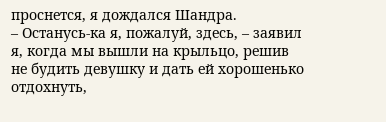проснется, я дождался Шандра.
– Останусь-ка я, пожалуй, здесь, – заявил я, когда мы вышли на крыльцо, решив не будить девушку и дать ей хорошенько отдохнуть,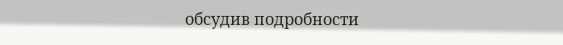обсудив подробности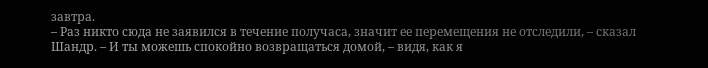завтра.
– Раз никто сюда не заявился в течение получаса, значит ее перемещения не отследили, – сказал Шандр. – И ты можешь спокойно возвращаться домой, – видя, как я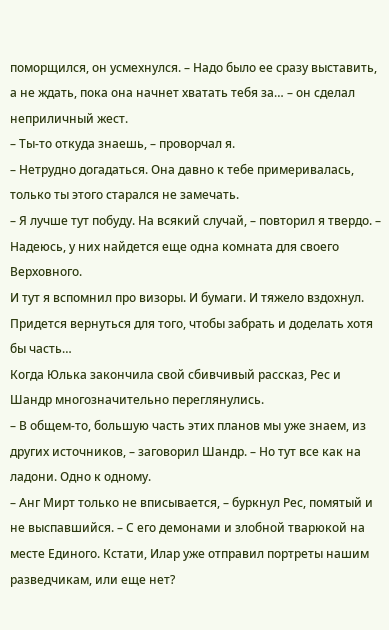поморщился, он усмехнулся. – Надо было ее сразу выставить, а не ждать, пока она начнет хватать тебя за… – он сделал неприличный жест.
– Ты-то откуда знаешь, – проворчал я.
– Нетрудно догадаться. Она давно к тебе примеривалась, только ты этого старался не замечать.
– Я лучше тут побуду. На всякий случай, – повторил я твердо. – Надеюсь, у них найдется еще одна комната для своего Верховного.
И тут я вспомнил про визоры. И бумаги. И тяжело вздохнул. Придется вернуться для того, чтобы забрать и доделать хотя бы часть…
Когда Юлька закончила свой сбивчивый рассказ, Рес и Шандр многозначительно переглянулись.
– В общем-то, большую часть этих планов мы уже знаем, из других источников, – заговорил Шандр. – Но тут все как на ладони. Одно к одному.
– Анг Мирт только не вписывается, – буркнул Рес, помятый и не выспавшийся. – С его демонами и злобной тварюкой на месте Единого. Кстати, Илар уже отправил портреты нашим разведчикам, или еще нет?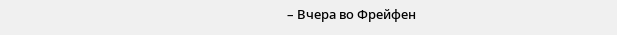– Вчера во Фрейфен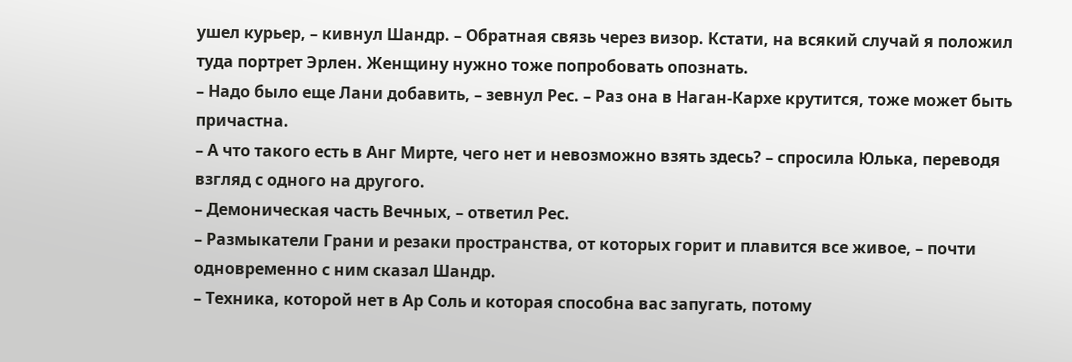ушел курьер, – кивнул Шандр. – Обратная связь через визор. Кстати, на всякий случай я положил туда портрет Эрлен. Женщину нужно тоже попробовать опознать.
– Надо было еще Лани добавить, – зевнул Рес. – Раз она в Наган-Кархе крутится, тоже может быть причастна.
– А что такого есть в Анг Мирте, чего нет и невозможно взять здесь? – спросила Юлька, переводя взгляд с одного на другого.
– Демоническая часть Вечных, – ответил Рес.
– Размыкатели Грани и резаки пространства, от которых горит и плавится все живое, – почти одновременно с ним сказал Шандр.
– Техника, которой нет в Ар Соль и которая способна вас запугать, потому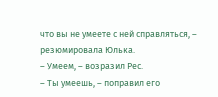что вы не умеете с ней справляться, – резюмировала Юлька.
– Умеем, – возразил Рес.
– Ты умеешь, – поправил его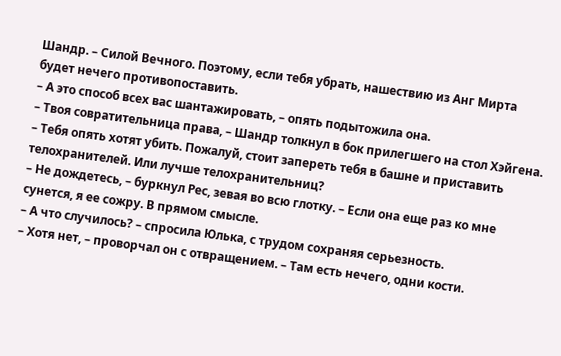Шандр. – Силой Вечного. Поэтому, если тебя убрать, нашествию из Анг Мирта будет нечего противопоставить.
– А это способ всех вас шантажировать, – опять подытожила она.
– Твоя совратительница права, – Шандр толкнул в бок прилегшего на стол Хэйгена. – Тебя опять хотят убить. Пожалуй, стоит запереть тебя в башне и приставить телохранителей. Или лучше телохранительниц?
– Не дождетесь, – буркнул Рес, зевая во всю глотку. – Если она еще раз ко мне сунется, я ее сожру. В прямом смысле.
– А что случилось? – спросила Юлька, с трудом сохраняя серьезность.
– Хотя нет, – проворчал он с отвращением. – Там есть нечего, одни кости.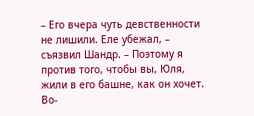– Его вчера чуть девственности не лишили. Еле убежал, – съязвил Шандр. – Поэтому я против того, чтобы вы, Юля, жили в его башне, как он хочет. Во-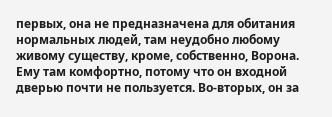первых, она не предназначена для обитания нормальных людей, там неудобно любому живому существу, кроме, собственно, Ворона. Ему там комфортно, потому что он входной дверью почти не пользуется. Во-вторых, он за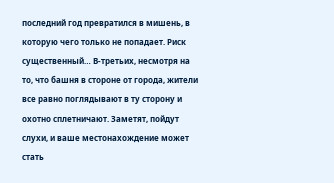последний год превратился в мишень, в которую чего только не попадает. Риск существенный… В-третьих, несмотря на то, что башня в стороне от города, жители все равно поглядывают в ту сторону и охотно сплетничают. Заметят, пойдут слухи, и ваше местонахождение может стать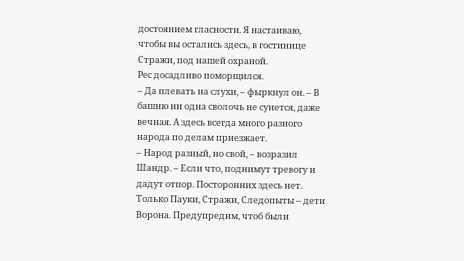достоянием гласности. Я настаиваю, чтобы вы остались здесь, в гостинице Стражи, под нашей охраной.
Рес досадливо поморщился.
– Да плевать на слухи, – фыркнул он. – В башню ни одна сволочь не сунется, даже вечная. А здесь всегда много разного народа по делам приезжает.
– Народ разный, но свой, – возразил Шандр. – Если что, поднимут тревогу и дадут отпор. Посторонних здесь нет. Только Пауки, Стражи, Следопыты – дети Ворона. Предупредим, чтоб были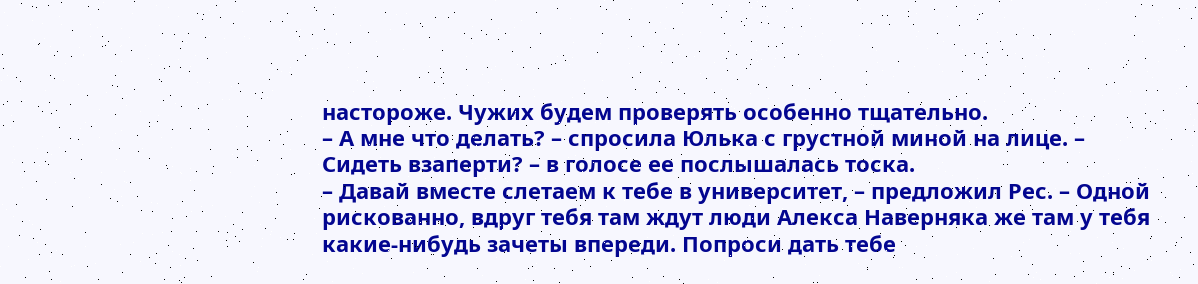настороже. Чужих будем проверять особенно тщательно.
– А мне что делать? – спросила Юлька с грустной миной на лице. – Сидеть взаперти? – в голосе ее послышалась тоска.
– Давай вместе слетаем к тебе в университет, – предложил Рес. – Одной рискованно, вдруг тебя там ждут люди Алекса Наверняка же там у тебя какие-нибудь зачеты впереди. Попроси дать тебе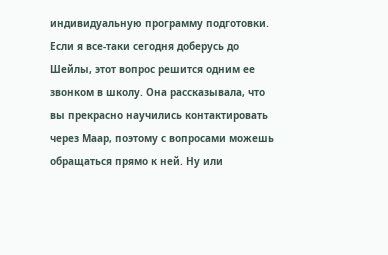индивидуальную программу подготовки. Если я все-таки сегодня доберусь до Шейлы, этот вопрос решится одним ее звонком в школу. Она рассказывала, что вы прекрасно научились контактировать через Маар, поэтому с вопросами можешь обращаться прямо к ней. Ну или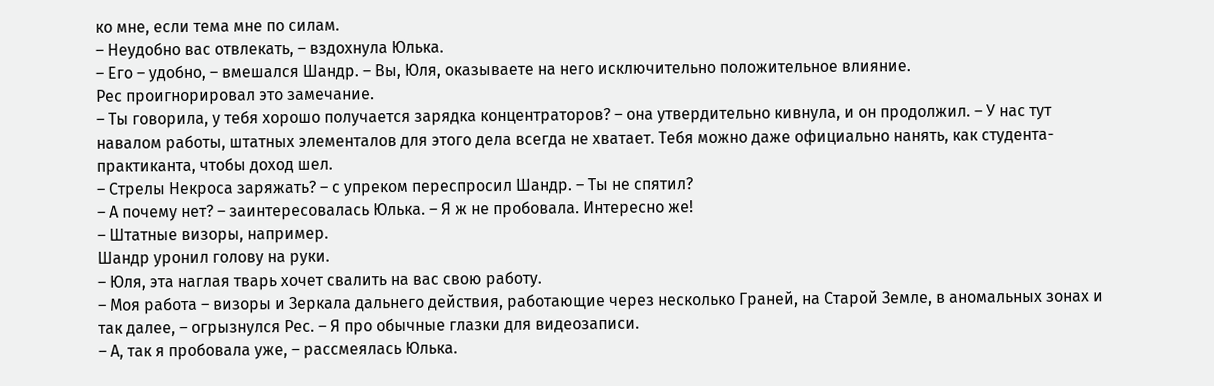ко мне, если тема мне по силам.
– Неудобно вас отвлекать, – вздохнула Юлька.
– Его – удобно, – вмешался Шандр. – Вы, Юля, оказываете на него исключительно положительное влияние.
Рес проигнорировал это замечание.
– Ты говорила, у тебя хорошо получается зарядка концентраторов? – она утвердительно кивнула, и он продолжил. – У нас тут навалом работы, штатных элементалов для этого дела всегда не хватает. Тебя можно даже официально нанять, как студента-практиканта, чтобы доход шел.
– Стрелы Некроса заряжать? – с упреком переспросил Шандр. – Ты не спятил?
– А почему нет? – заинтересовалась Юлька. – Я ж не пробовала. Интересно же!
– Штатные визоры, например.
Шандр уронил голову на руки.
– Юля, эта наглая тварь хочет свалить на вас свою работу.
– Моя работа – визоры и Зеркала дальнего действия, работающие через несколько Граней, на Старой Земле, в аномальных зонах и так далее, – огрызнулся Рес. – Я про обычные глазки для видеозаписи.
– А, так я пробовала уже, – рассмеялась Юлька.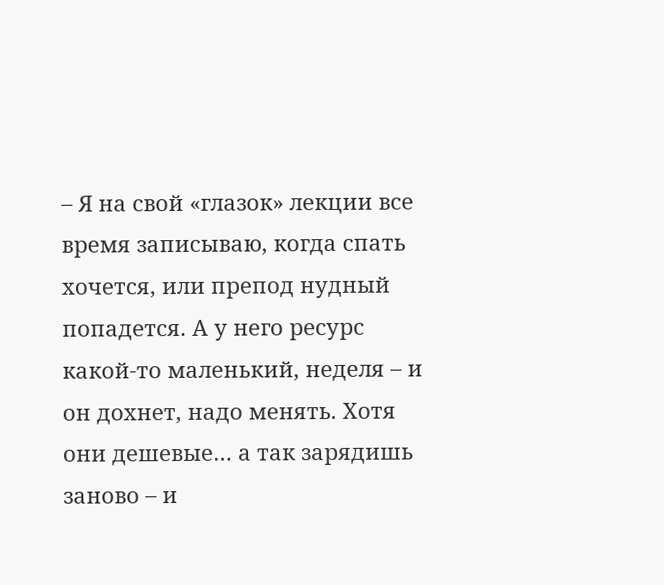– Я на свой «глазок» лекции все время записываю, когда спать хочется, или препод нудный попадется. А у него ресурс какой-то маленький, неделя – и он дохнет, надо менять. Хотя они дешевые… а так зарядишь заново – и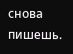снова пишешь.